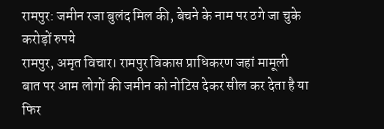रामपुर: जमीन रजा बुलंद मिल की, बेचने के नाम पर ठगे जा चुके करोड़ों रुपये
रामपुर, अमृत विचार। रामपुर विकास प्राधिकरण जहां मामूली बात पर आम लोगों की जमीन को नोटिस देकर सील कर देता है या फिर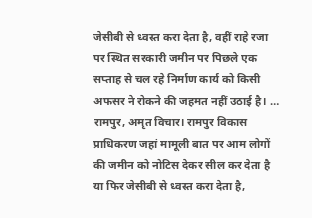जेसीबी से ध्वस्त करा देता है, वहीं राहे रजा पर स्थित सरकारी जमीन पर पिछले एक सप्ताह से चल रहे निर्माण कार्य को किसी अफसर ने रोकने की जहमत नहीं उठाई है। …
रामपुर, अमृत विचार। रामपुर विकास प्राधिकरण जहां मामूली बात पर आम लोगों की जमीन को नोटिस देकर सील कर देता है या फिर जेसीबी से ध्वस्त करा देता है,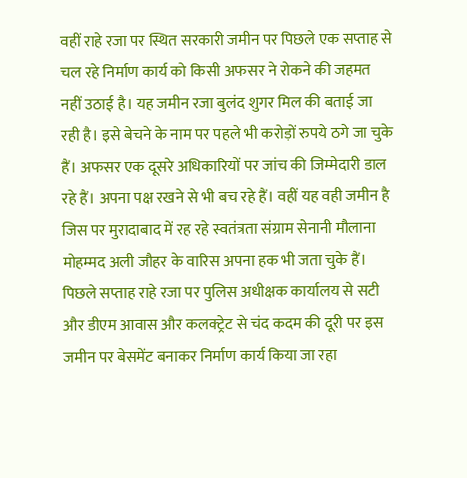वहीं राहे रजा पर स्थित सरकारी जमीन पर पिछले एक सप्ताह से चल रहे निर्माण कार्य को किसी अफसर ने रोकने की जहमत नहीं उठाई है। यह जमीन रजा बुलंद शुगर मिल की बताई जा रही है। इसे बेचने के नाम पर पहले भी करोड़ों रुपये ठगे जा चुके हैं। अफसर एक दूसरे अधिकारियों पर जांच की जिम्मेदारी डाल रहे हैं। अपना पक्ष रखने से भी बच रहे हैं। वहीं यह वही जमीन है जिस पर मुरादाबाद में रह रहे स्वतंत्रता संग्राम सेनानी मौलाना मोहम्मद अली जौहर के वारिस अपना हक भी जता चुके हैं।
पिछले सप्ताह राहे रजा पर पुलिस अधीक्षक कार्यालय से सटी और डीएम आवास और कलक्ट्रेट से चंद कदम की दूरी पर इस जमीन पर बेसमेंट बनाकर निर्माण कार्य किया जा रहा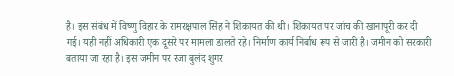है। इस संबंध में विष्णु विहार के रामरक्षपाल सिंह ने शिकायत की थी। शिकायत पर जांच की खानापूरी कर दी गई। यही नहीं अधिकारी एक दूसरे पर मामला डालते रहे। निर्माण कार्य निर्बाध रूप से जारी है। जमीन को सरकारी बताया जा रहा है। इस जमीन पर रजा बुलंद शुगर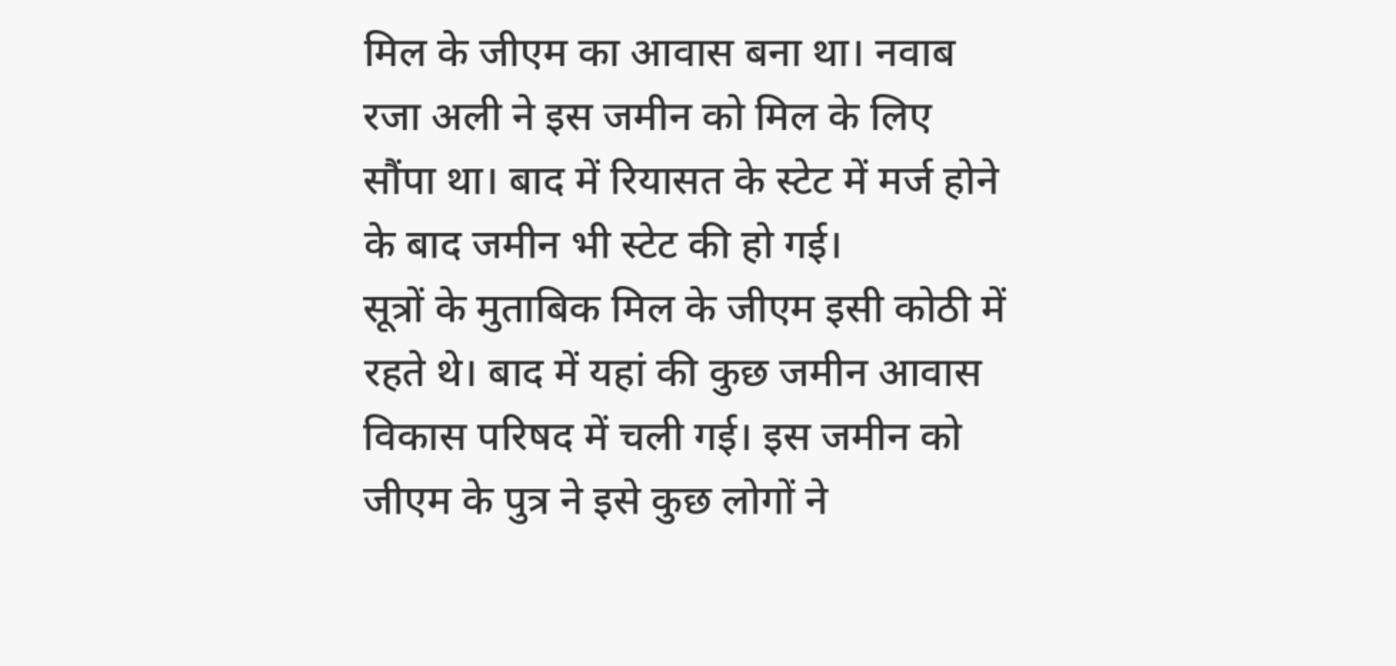मिल के जीएम का आवास बना था। नवाब रजा अली ने इस जमीन को मिल के लिए सौंपा था। बाद में रियासत के स्टेट में मर्ज होने के बाद जमीन भी स्टेट की हो गई।
सूत्रों के मुताबिक मिल के जीएम इसी कोठी में रहते थे। बाद में यहां की कुछ जमीन आवास विकास परिषद में चली गई। इस जमीन को जीएम के पुत्र ने इसे कुछ लोगों ने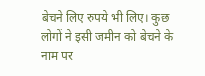बेचने लिए रुपये भी लिए। कुछ लोगों ने इसी जमीन को बेचने के नाम पर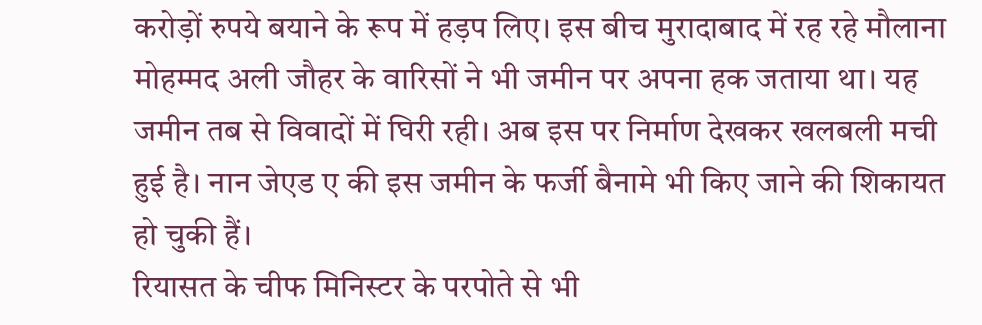करोड़ों रुपये बयाने के रूप में हड़प लिए। इस बीच मुरादाबाद में रह रहे मौलाना मोहम्मद अली जौहर के वारिसों ने भी जमीन पर अपना हक जताया था। यह जमीन तब से विवादों में घिरी रही। अब इस पर निर्माण देखकर खलबली मची हुई है। नान जेएड ए की इस जमीन के फर्जी बैनामे भी किए जाने की शिकायत हो चुकी हैं।
रियासत के चीफ मिनिस्टर के परपोते से भी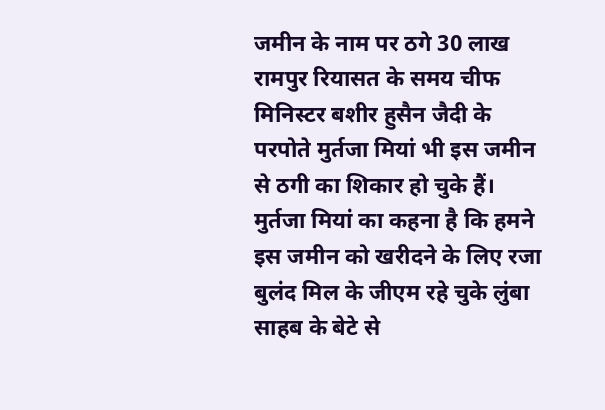जमीन के नाम पर ठगे 30 लाख
रामपुर रियासत के समय चीफ मिनिस्टर बशीर हुसैन जैदी के परपोते मुर्तजा मियां भी इस जमीन से ठगी का शिकार हो चुके हैं। मुर्तजा मियां का कहना है कि हमने इस जमीन को खरीदने के लिए रजा बुलंद मिल के जीएम रहे चुके लुंबा साहब के बेटे से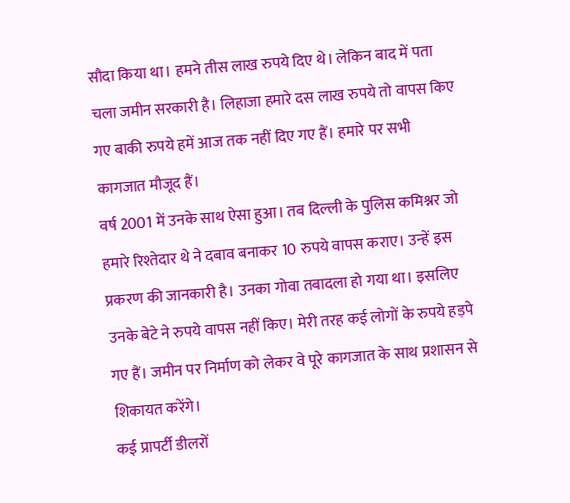सौदा किया था। हमने तीस लाख रुपये दिए थे। लेकिन बाद में पता चला जमीन सरकारी है। लिहाजा हमारे दस लाख रुपये तो वापस किए गए बाकी रुपये हमें आज तक नहीं दिए गए हैं। हमारे पर सभी कागजात मौजूद हैं।
वर्ष 2001 में उनके साथ ऐसा हुआ। तब दिल्ली के पुलिस कमिश्नर जो हमारे रिश्तेदार थे ने दबाव बनाकर 10 रुपये वापस कराए। उन्हें इस प्रकरण की जानकारी है। उनका गोवा तबादला हो गया था। इसलिए उनके बेटे ने रुपये वापस नहीं किए। मेरी तरह कई लोगों के रुपये हड़पे गए हैं। जमीन पर निर्माण को लेकर वे पूरे कागजात के साथ प्रशासन से शिकायत करेंगे।
कई प्रापर्टी डीलरों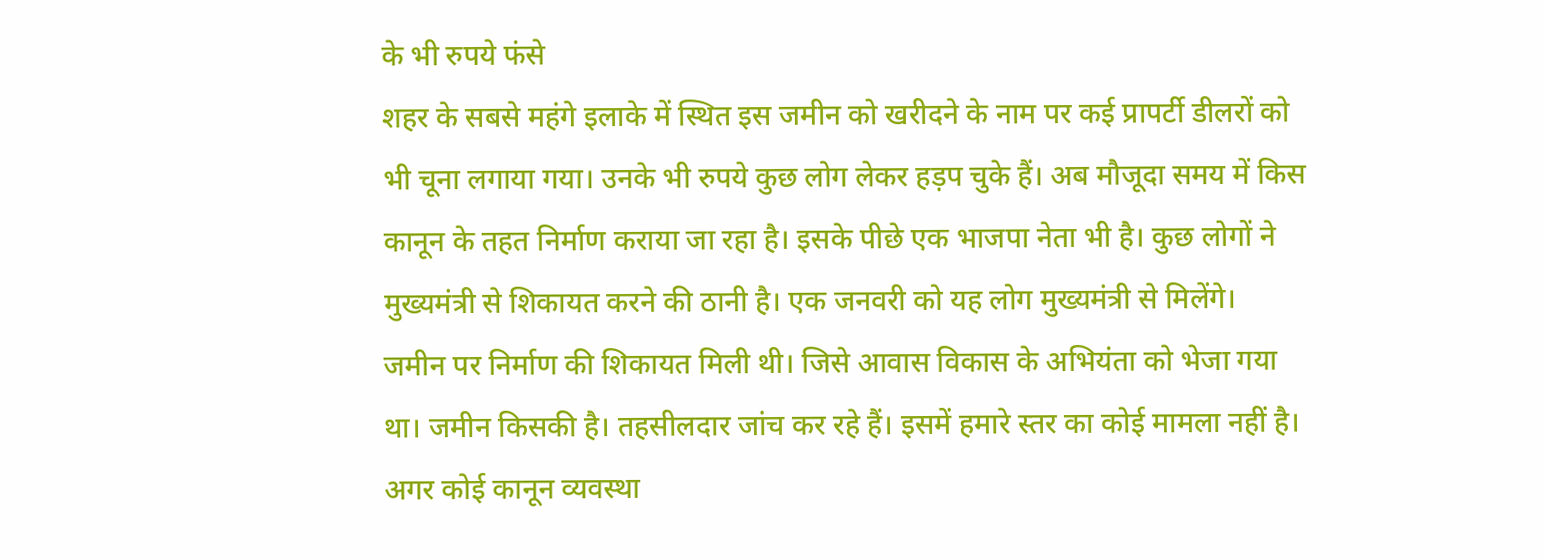के भी रुपये फंसे
शहर के सबसे महंगे इलाके में स्थित इस जमीन को खरीदने के नाम पर कई प्रापर्टी डीलरों को भी चूना लगाया गया। उनके भी रुपये कुछ लोग लेकर हड़प चुके हैं। अब मौजूदा समय में किस कानून के तहत निर्माण कराया जा रहा है। इसके पीछे एक भाजपा नेता भी है। कुछ लोगों ने मुख्यमंत्री से शिकायत करने की ठानी है। एक जनवरी को यह लोग मुख्यमंत्री से मिलेंगे।
जमीन पर निर्माण की शिकायत मिली थी। जिसे आवास विकास के अभियंता को भेजा गया था। जमीन किसकी है। तहसीलदार जांच कर रहे हैं। इसमें हमारे स्तर का कोई मामला नहीं है। अगर कोई कानून व्यवस्था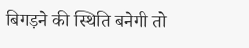बिगड़ने की स्थिति बनेगी तो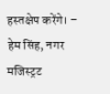हस्तक्षेप करेंगे। – हेम सिंह, नगर मजिस्ट्रट